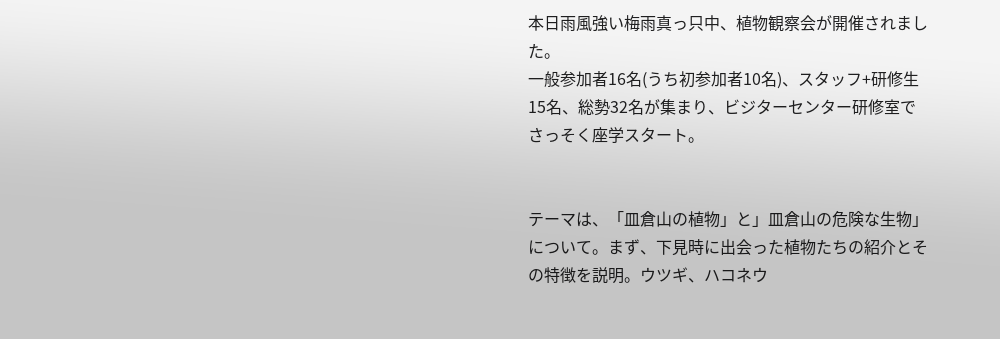本日雨風強い梅雨真っ只中、植物観察会が開催されました。
一般参加者16名(うち初参加者10名)、スタッフ+研修生15名、総勢32名が集まり、ビジターセンター研修室でさっそく座学スタート。


テーマは、「皿倉山の植物」と」皿倉山の危険な生物」について。まず、下見時に出会った植物たちの紹介とその特徴を説明。ウツギ、ハコネウ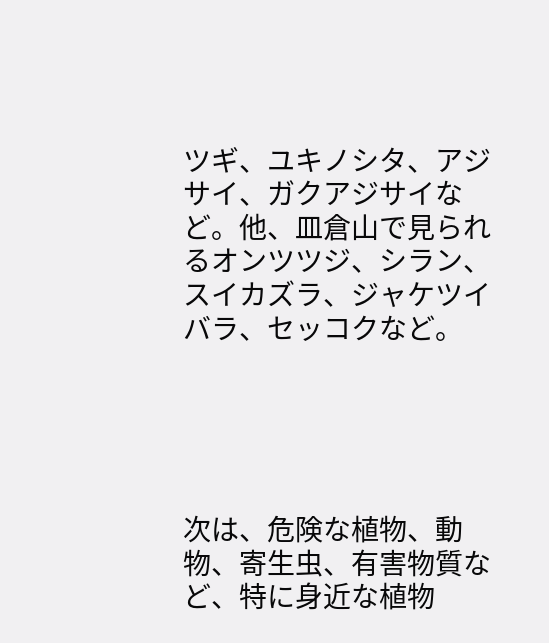ツギ、ユキノシタ、アジサイ、ガクアジサイなど。他、皿倉山で見られるオンツツジ、シラン、スイカズラ、ジャケツイバラ、セッコクなど。





次は、危険な植物、動物、寄生虫、有害物質など、特に身近な植物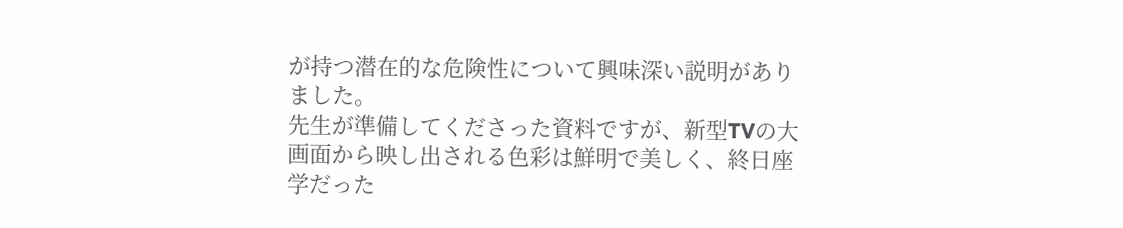が持つ潜在的な危険性について興味深い説明がありました。
先生が準備してくださった資料ですが、新型TVの大画面から映し出される色彩は鮮明で美しく、終日座学だった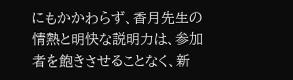にもかかわらず、香月先生の情熱と明快な説明力は、参加者を飽きさせることなく、新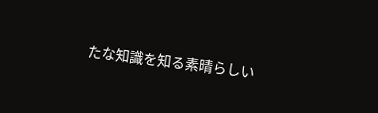たな知識を知る素晴らしい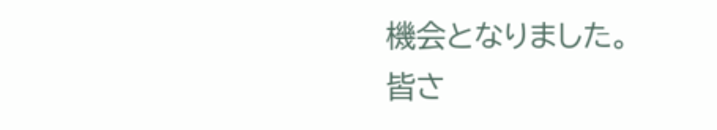機会となりました。
皆さ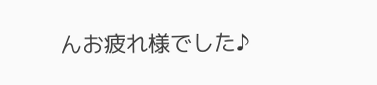んお疲れ様でした♪